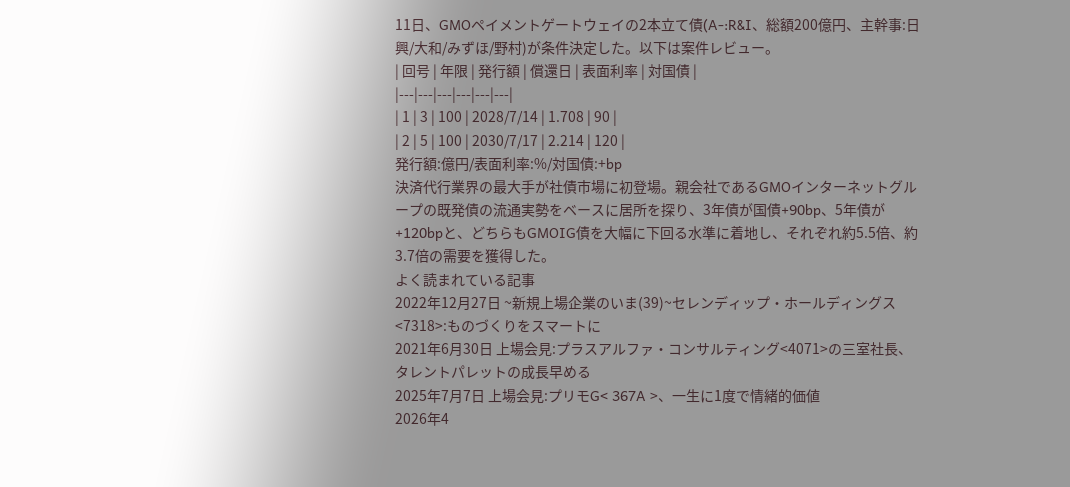11日、GMOペイメントゲートウェイの2本立て債(A-:R&I、総額200億円、主幹事:日興/大和/みずほ/野村)が条件決定した。以下は案件レビュー。
| 回号 | 年限 | 発行額 | 償還日 | 表面利率 | 対国債 |
|---|---|---|---|---|---|
| 1 | 3 | 100 | 2028/7/14 | 1.708 | 90 |
| 2 | 5 | 100 | 2030/7/17 | 2.214 | 120 |
発行額:億円/表面利率:%/対国債:+bp
決済代行業界の最大手が社債市場に初登場。親会社であるGMOインターネットグループの既発債の流通実勢をベースに居所を探り、3年債が国債+90bp、5年債が+120bpと、どちらもGMOIG債を大幅に下回る水準に着地し、それぞれ約5.5倍、約3.7倍の需要を獲得した。
よく読まれている記事
2022年12月27日 ~新規上場企業のいま(39)~セレンディップ・ホールディングス<7318>:ものづくりをスマートに
2021年6月30日 上場会見:プラスアルファ・コンサルティング<4071>の三室社長、 タレントパレットの成長早める
2025年7月7日 上場会見:プリモG< 367A >、一生に1度で情緒的価値
2026年4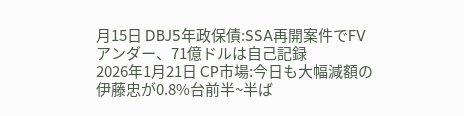月15日 DBJ5年政保債:SSA再開案件でFVアンダー、71億ドルは自己記録
2026年1月21日 CP市場:今日も大幅減額の伊藤忠が0.8%台前半~半ば